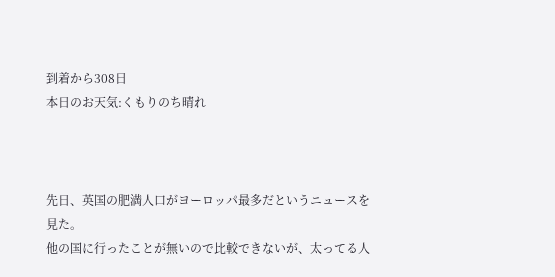到着から308日
本日のお天気:くもりのち晴れ



先日、英国の肥満人口がヨーロッパ最多だというニュースを見た。
他の国に行ったことが無いので比較できないが、太ってる人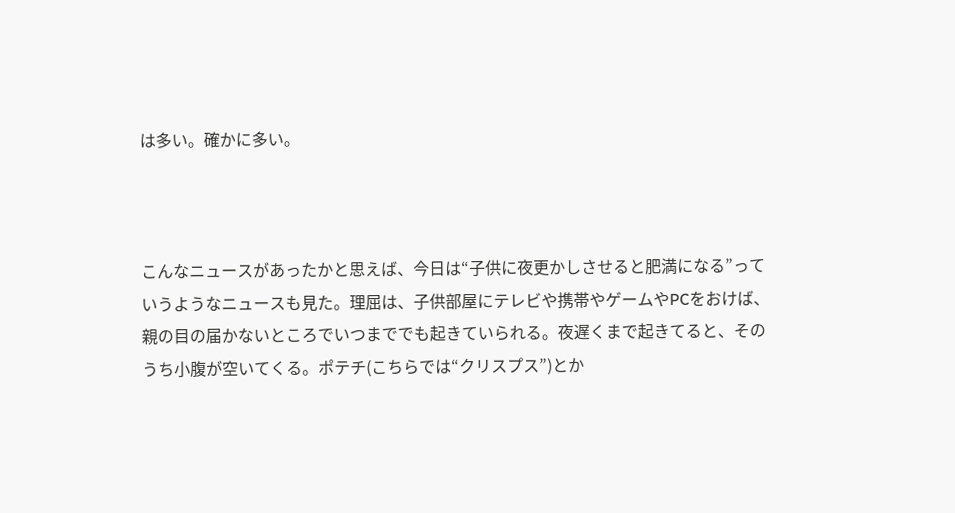は多い。確かに多い。



こんなニュースがあったかと思えば、今日は“子供に夜更かしさせると肥満になる”っていうようなニュースも見た。理屈は、子供部屋にテレビや携帯やゲームやPCをおけば、親の目の届かないところでいつまででも起きていられる。夜遅くまで起きてると、そのうち小腹が空いてくる。ポテチ(こちらでは“クリスプス”)とか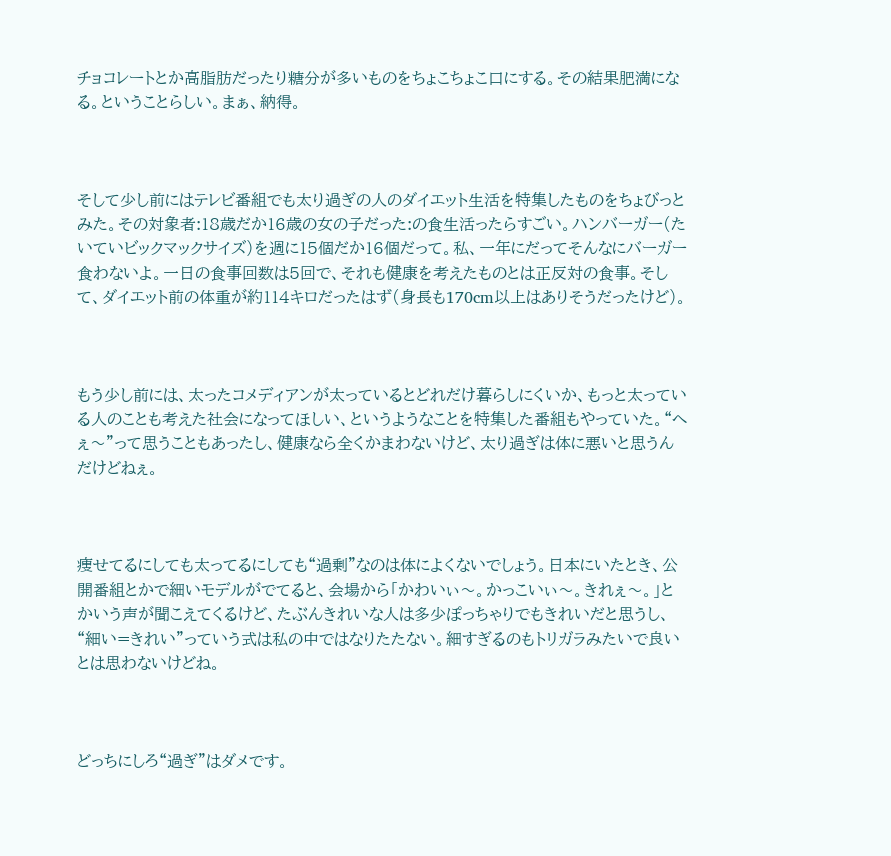チョコレートとか高脂肪だったり糖分が多いものをちょこちょこ口にする。その結果肥満になる。ということらしい。まぁ、納得。



そして少し前にはテレビ番組でも太り過ぎの人のダイエット生活を特集したものをちょびっとみた。その対象者:18歳だか16歳の女の子だった:の食生活ったらすごい。ハンバーガー(たいていビックマックサイズ)を週に15個だか16個だって。私、一年にだってそんなにバーガー食わないよ。一日の食事回数は5回で、それも健康を考えたものとは正反対の食事。そして、ダイエット前の体重が約114キロだったはず(身長も170cm以上はありそうだったけど)。



もう少し前には、太ったコメディアンが太っているとどれだけ暮らしにくいか、もっと太っている人のことも考えた社会になってほしい、というようなことを特集した番組もやっていた。“へぇ〜”って思うこともあったし、健康なら全くかまわないけど、太り過ぎは体に悪いと思うんだけどねぇ。



痩せてるにしても太ってるにしても“過剰”なのは体によくないでしょう。日本にいたとき、公開番組とかで細いモデルがでてると、会場から「かわいぃ〜。かっこいぃ〜。きれぇ〜。」とかいう声が聞こえてくるけど、たぶんきれいな人は多少ぽっちゃりでもきれいだと思うし、“細い=きれい”っていう式は私の中ではなりたたない。細すぎるのもトリガラみたいで良いとは思わないけどね。



どっちにしろ“過ぎ”はダメです。